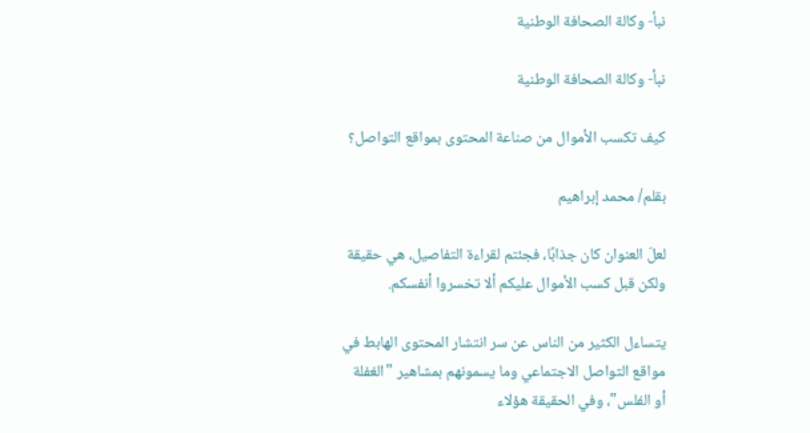نبأ- وكالة الصحافة الوطنية

نبأ- وكالة الصحافة الوطنية

كيف تكسب الأموال من صناعة المحتوى بمواقع التواصل؟

بقلم/ محمد إبراهيم

لعلّ العنوان كان جذابًا، فجئتم لقراءة التفاصيل، هي حقيقة ولكن قبل كسب الأموال عليكم ألا تخسروا أنفسكم.

يتساءل الكثير من الناس عن سر انتشار المحتوى الهابط في مواقع التواصل الاجتماعي وما يسمونهم بمشاهير "الغفلة أو الفلس"، وفي الحقيقة هؤلاء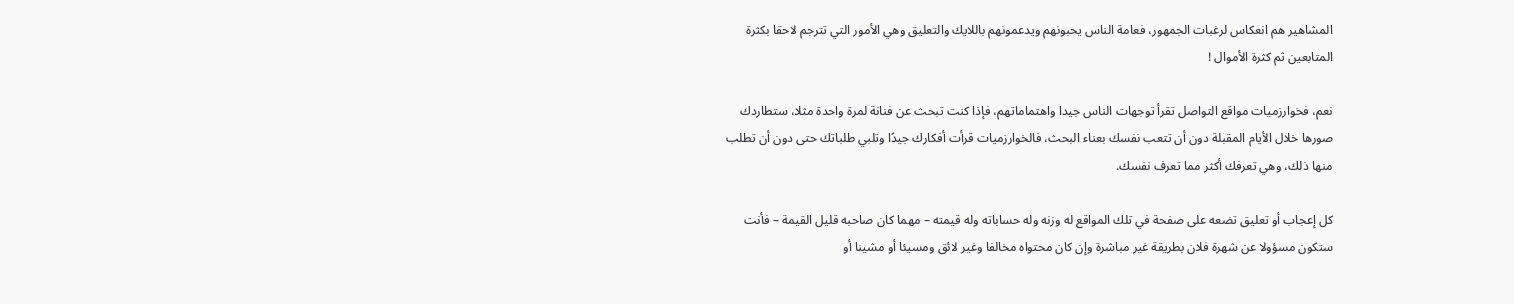المشاهير هم انعكاس لرغبات الجمهور، فعامة الناس يحبونهم ويدعمونهم باللايك والتعليق وهي الأمور التي تترجم لاحقا بكثرة المتابعين ثم كثرة الأموال !

نعم، فخوارزميات مواقع التواصل تقرأ توجهات الناس جيدا واهتماماتهم، فإذا كنت تبحث عن فنانة لمرة واحدة مثلا، ستطاردك صورها خلال الأيام المقبلة دون أن تتعب نفسك بعناء البحث، فالخوارزميات قرأت أفكارك جيدًا وتلبي طلباتك حتى دون أن تطلب منها ذلك، وهي تعرفك أكثر مما تعرف نفسك.

كل إعجاب أو تعليق تضعه على صفحة في تلك المواقع له وزنه وله حساباته وله قيمته – مهما كان صاحبه قليل القيمة – فأنت ستكون مسؤولا عن شهرة فلان بطريقة غير مباشرة وإن كان محتواه مخالفا وغير لائق ومسيئا أو مشينا أو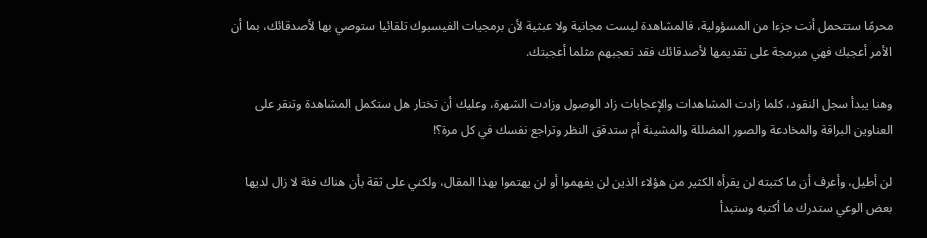محرمًا ستتحمل أنت جزءا من المسؤولية، فالمشاهدة ليست مجانية ولا عبثية لأن برمجيات الفيسبوك تلقائيا ستوصي بها لأصدقائك، بما أن الأمر أعجبك فهي مبرمجة على تقديمها لأصدقائك فقد تعجبهم مثلما أعجبتك.

وهنا يبدأ سجل النقود، كلما زادت المشاهدات والإعجابات زاد الوصول وزادت الشهرة، وعليك أن تختار هل ستكمل المشاهدة وتنقر على العناوين البراقة والمخادعة والصور المضللة والمشينة أم ستدقق النظر وتراجع نفسك في كل مرة؟!

لن أطيل، وأعرف أن ما كتبته لن يقرأه الكثير من هؤلاء الذين لن يفهموا أو لن يهتموا بهذا المقال، ولكني على ثقة بأن هناك فئة لا زال لديها بعض الوعي ستدرك ما أكتبه وستبدأ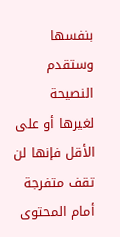بنفسها وستقدم النصيحة لغيرها أو على الأقل فإنها لن تقف متفرجة أمام المحتوى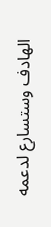الهادف وستسارع لدعمه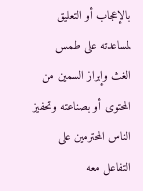بالإعجاب أو التعليق لمساعدته على طمس الغث وإبراز السمين من المحتوى أو بصناعته وتحفيز الناس المحترمين على التفاعل معه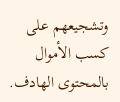وتشجيعهم على كسب الأموال بالمحتوى الهادف.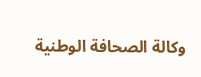وكالة الصحافة الوطنية